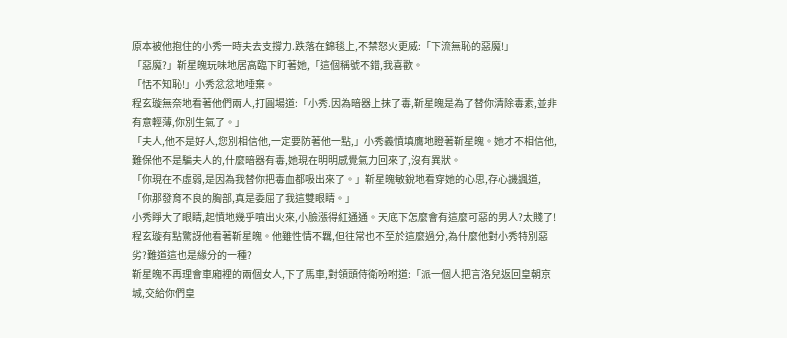原本被他抱住的小秀一時夫去支撐力.跌落在錦毯上,不禁怒火更威:「下流無恥的惡魔!」
「惡魔?」靳星魄玩味地居高臨下盯著她,「這個稱號不錯,我喜歡。
「恬不知恥!」小秀忿忿地唾棄。
程玄璇無奈地看著他們兩人,打圓場道:「小秀.因為暗器上抹了毒,靳星魄是為了替你清除毒素,並非有意輕薄,你別生氣了。」
「夫人,他不是好人,您別相信他,一定要防著他一點,」小秀義憤填膺地瞪著靳星魄。她才不相信他,難保他不是騙夫人的,什麼暗器有毒,她現在明明感覺氣力回來了,沒有異狀。
「你現在不虛弱,是因為我替你把毒血都吸出來了。」靳星魄敏銳地看穿她的心思,存心譏諷道,「你那發育不良的胸部,真是委屈了我這雙眼睛。」
小秀睜大了眼睛,起憤地幾乎噴出火來,小臉漲得紅通通。天底下怎麼會有這麼可惡的男人?太賤了!
程玄璇有點驚訝他看著靳星魄。他雖性情不羈,但往常也不至於這麼過分,為什麼他對小秀特別惡劣?難道這也是緣分的一種?
靳星魄不再理會車廂裡的兩個女人,下了馬車,對領頭侍衛吩咐道:「派一個人把言洛兒返回皇朝京城,交給你們皇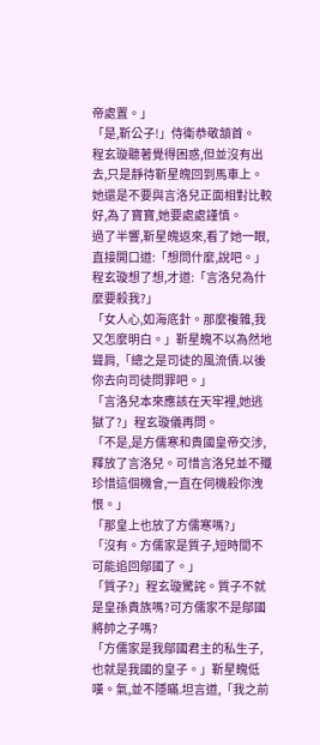帝處置。」
「是,靳公子!」侍衛恭敬頷首。
程玄璇聽著覺得困惑,但並沒有出去,只是靜待靳星魄回到馬車上。她還是不要與言洛兒正面相對比較好,為了寶寶,她要處處謹慎。
過了半響,靳星魄返來,看了她一眼,直接開口道:「想問什麼,說吧。」
程玄璇想了想,才道:「言洛兒為什麼要殺我?」
「女人心,如海底針。那麼複雜,我又怎麼明白。」靳星魄不以為然地聳肩,「總之是司徒的風流債.以後你去向司徒問罪吧。」
「言洛兒本來應該在天牢裡,她逃獄了?」程玄璇儀再問。
「不是,是方儒寒和貴國皇帝交涉,釋放了言洛兒。可惜言洛兒並不殲珍惜這個機會,一直在伺機殺你洩恨。」
「那皇上也放了方儒寒嗎?」
「沒有。方儒家是質子,短時間不可能追回鄔國了。」
「質子?」程玄璇驚詫。質子不就是皇孫貴族嗎?可方儒家不是鄔國將帥之子嗎?
「方儒家是我鄔國君主的私生子,也就是我國的皇子。」靳星魄低嘆。氣,並不隱瞞.坦言道,「我之前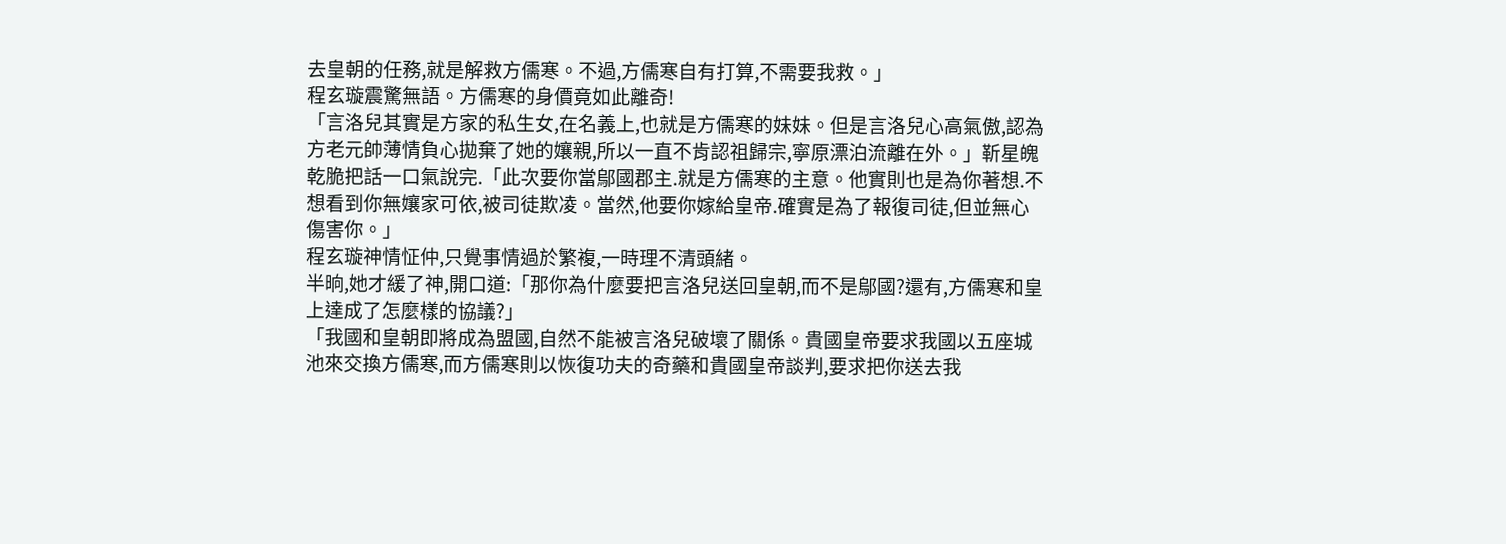去皇朝的任務,就是解救方儒寒。不過,方儒寒自有打算,不需要我救。」
程玄璇震驚無語。方儒寒的身價竟如此離奇!
「言洛兒其實是方家的私生女,在名義上,也就是方儒寒的妹妹。但是言洛兒心高氣傲,認為方老元帥薄情負心拋棄了她的孃親,所以一直不肯認祖歸宗,寧原漂泊流離在外。」靳星魄乾脆把話一口氣說完.「此次要你當鄔國郡主.就是方儒寒的主意。他實則也是為你著想.不想看到你無孃家可依,被司徒欺凌。當然,他要你嫁給皇帝.確實是為了報復司徒,但並無心傷害你。」
程玄璇神情怔仲,只覺事情過於繁複,一時理不清頭緒。
半晌,她才緩了神,開口道:「那你為什麼要把言洛兒送回皇朝,而不是鄔國?還有,方儒寒和皇上達成了怎麼樣的協議?」
「我國和皇朝即將成為盟國,自然不能被言洛兒破壞了關係。貴國皇帝要求我國以五座城池來交換方儒寒,而方儒寒則以恢復功夫的奇藥和貴國皇帝談判,要求把你送去我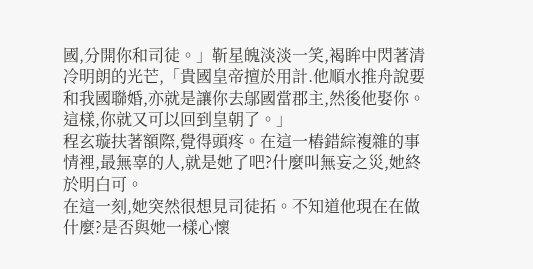國,分開你和司徒。」靳星魄淡淡一笑,褐眸中閃著清冷明朗的光芒,「貴國皇帝擅於用計.他順水推舟說要和我國聯婚,亦就是讓你去鄔國當郡主,然後他娶你。這樣,你就又可以回到皇朝了。」
程玄璇扶著額際,覺得頭疼。在這一樁錯綜複雜的事情裡,最無辜的人,就是她了吧?什麼叫無妄之災,她終於明白可。
在這一刻,她突然很想見司徒拓。不知道他現在在做什麼?是否與她一樣心懷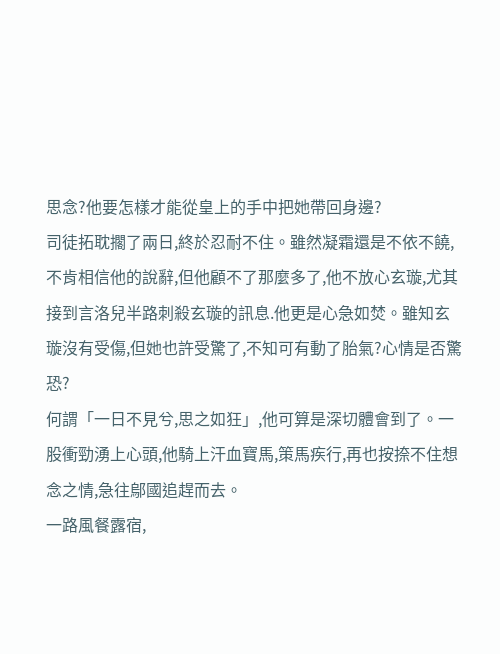思念?他要怎樣才能從皇上的手中把她帶回身邊?
司徒拓耽擱了兩日,終於忍耐不住。雖然凝霜還是不依不饒,不肯相信他的說辭,但他顧不了那麼多了,他不放心玄璇,尤其接到言洛兒半路刺殺玄璇的訊息.他更是心急如焚。雖知玄璇沒有受傷,但她也許受驚了,不知可有動了胎氣?心情是否驚恐?
何謂「一日不見兮,思之如狂」,他可算是深切體會到了。一股衝勁湧上心頭,他騎上汗血寶馬,策馬疾行,再也按捺不住想念之情,急往鄔國追趕而去。
一路風餐露宿,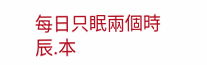每日只眠兩個時辰.本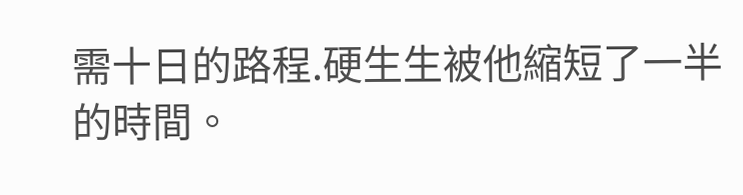需十日的路程.硬生生被他縮短了一半的時間。